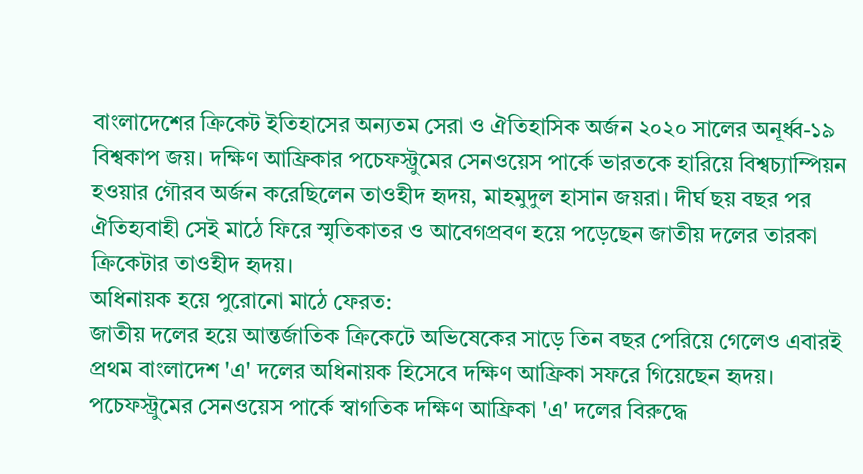বাংলাদেশের ক্রিকেট ইতিহাসের অন্যতম সেরা ও ঐতিহাসিক অর্জন ২০২০ সালের অনূর্ধ্ব-১৯ বিশ্বকাপ জয়। দক্ষিণ আফ্রিকার পচেফস্ট্রুমের সেনওয়েস পার্কে ভারতকে হারিয়ে বিশ্বচ্যাম্পিয়ন হওয়ার গৌরব অর্জন করেছিলেন তাওহীদ হৃদয়, মাহমুদুল হাসান জয়রা। দীর্ঘ ছয় বছর পর ঐতিহ্যবাহী সেই মাঠে ফিরে স্মৃতিকাতর ও আবেগপ্রবণ হয়ে পড়েছেন জাতীয় দলের তারকা ক্রিকেটার তাওহীদ হৃদয়।
অধিনায়ক হয়ে পুরোনো মাঠে ফেরত:
জাতীয় দলের হয়ে আন্তর্জাতিক ক্রিকেটে অভিষেকের সাড়ে তিন বছর পেরিয়ে গেলেও এবারই প্রথম বাংলাদেশ 'এ' দলের অধিনায়ক হিসেবে দক্ষিণ আফ্রিকা সফরে গিয়েছেন হৃদয়। পচেফস্ট্রুমের সেনওয়েস পার্কে স্বাগতিক দক্ষিণ আফ্রিকা 'এ' দলের বিরুদ্ধে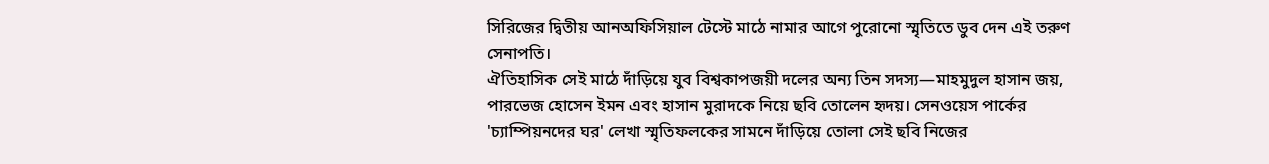সিরিজের দ্বিতীয় আনঅফিসিয়াল টেস্টে মাঠে নামার আগে পুরোনো স্মৃতিতে ডুব দেন এই তরুণ সেনাপতি।
ঐতিহাসিক সেই মাঠে দাঁড়িয়ে যুব বিশ্বকাপজয়ী দলের অন্য তিন সদস্য—মাহমুদুল হাসান জয়, পারভেজ হোসেন ইমন এবং হাসান মুরাদকে নিয়ে ছবি তোলেন হৃদয়। সেনওয়েস পার্কের 'চ্যাম্পিয়নদের ঘর' লেখা স্মৃতিফলকের সামনে দাঁড়িয়ে তোলা সেই ছবি নিজের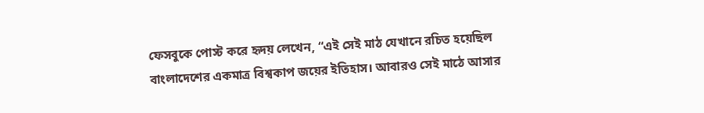ফেসবুকে পোস্ট করে হৃদয় লেখেন, “এই সেই মাঠ যেখানে রচিত হয়েছিল বাংলাদেশের একমাত্র বিশ্বকাপ জয়ের ইতিহাস। আবারও সেই মাঠে আসার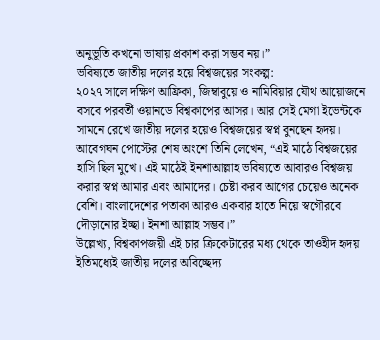অনুভূতি কখনো ভাষায় প্রকাশ করা সম্ভব নয়।”
ভবিষ্যতে জাতীয় দলের হয়ে বিশ্বজয়ের সংকল্প:
২০২৭ সালে দক্ষিণ আফ্রিকা, জিম্বাবুয়ে ও নামিবিয়ার যৌথ আয়োজনে বসবে পরবর্তী ওয়ানডে বিশ্বকাপের আসর। আর সেই মেগা ইভেন্টকে সামনে রেখে জাতীয় দলের হয়েও বিশ্বজয়ের স্বপ্ন বুনছেন হৃদয়। আবেগঘন পোস্টের শেষ অংশে তিনি লেখেন, “এই মাঠে বিশ্বজয়ের হাসি ছিল মুখে। এই মাঠেই ইনশাআল্লাহ ভবিষ্যতে আবারও বিশ্বজয় করার স্বপ্ন আমার এবং আমাদের। চেষ্টা করব আগের চেয়েও অনেক বেশি। বাংলাদেশের পতাকা আরও একবার হাতে নিয়ে স্বগৌরবে দৌড়ানোর ইচ্ছা। ইনশা আল্লাহ সম্ভব।”
উল্লেখ্য, বিশ্বকাপজয়ী এই চার ক্রিকেটারের মধ্য থেকে তাওহীদ হৃদয় ইতিমধ্যেই জাতীয় দলের অবিচ্ছেদ্য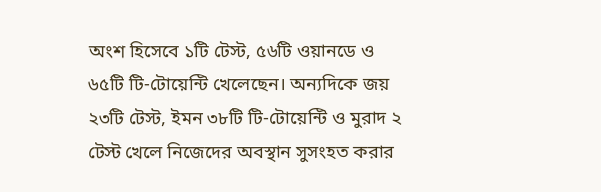অংশ হিসেবে ১টি টেস্ট, ৫৬টি ওয়ানডে ও ৬৫টি টি-টোয়েন্টি খেলেছেন। অন্যদিকে জয় ২৩টি টেস্ট, ইমন ৩৮টি টি-টোয়েন্টি ও মুরাদ ২ টেস্ট খেলে নিজেদের অবস্থান সুসংহত করার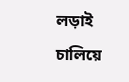লড়াই চালিয়ে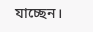যাচ্ছেন।